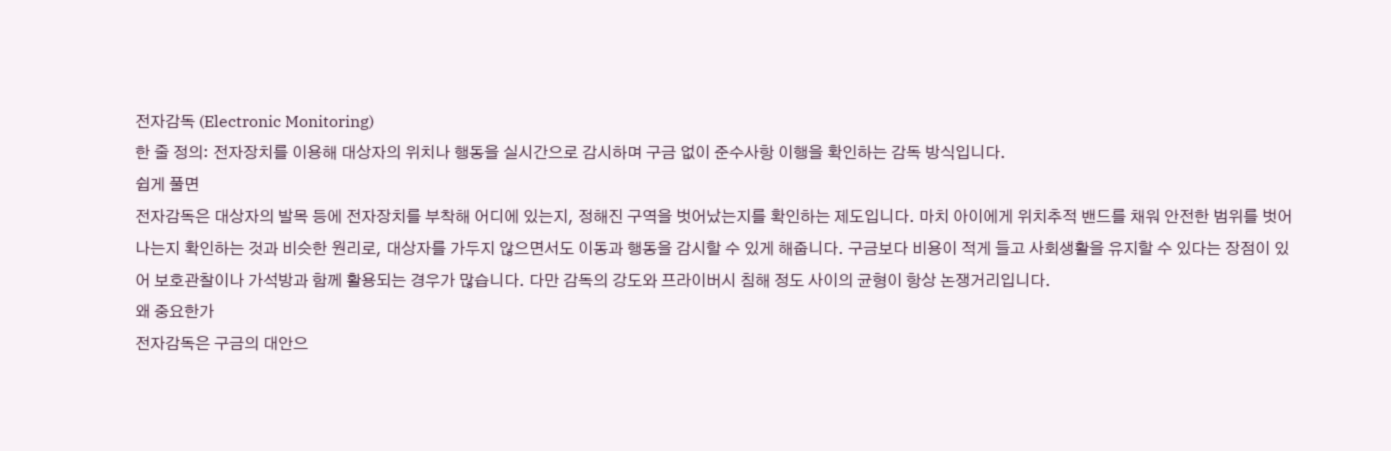전자감독 (Electronic Monitoring)
한 줄 정의: 전자장치를 이용해 대상자의 위치나 행동을 실시간으로 감시하며 구금 없이 준수사항 이행을 확인하는 감독 방식입니다.
쉽게 풀면
전자감독은 대상자의 발목 등에 전자장치를 부착해 어디에 있는지, 정해진 구역을 벗어났는지를 확인하는 제도입니다. 마치 아이에게 위치추적 밴드를 채워 안전한 범위를 벗어나는지 확인하는 것과 비슷한 원리로, 대상자를 가두지 않으면서도 이동과 행동을 감시할 수 있게 해줍니다. 구금보다 비용이 적게 들고 사회생활을 유지할 수 있다는 장점이 있어 보호관찰이나 가석방과 함께 활용되는 경우가 많습니다. 다만 감독의 강도와 프라이버시 침해 정도 사이의 균형이 항상 논쟁거리입니다.
왜 중요한가
전자감독은 구금의 대안으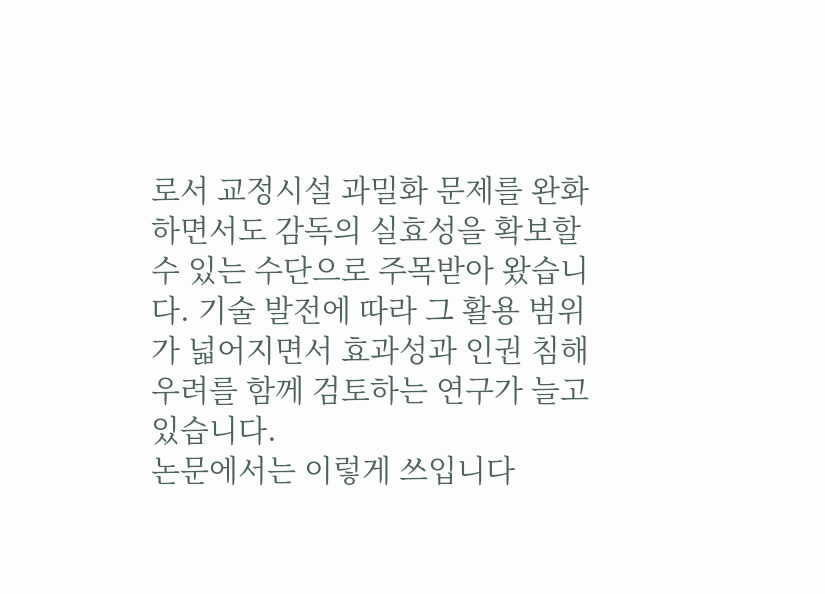로서 교정시설 과밀화 문제를 완화하면서도 감독의 실효성을 확보할 수 있는 수단으로 주목받아 왔습니다. 기술 발전에 따라 그 활용 범위가 넓어지면서 효과성과 인권 침해 우려를 함께 검토하는 연구가 늘고 있습니다.
논문에서는 이렇게 쓰입니다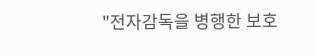"전자감독을 병행한 보호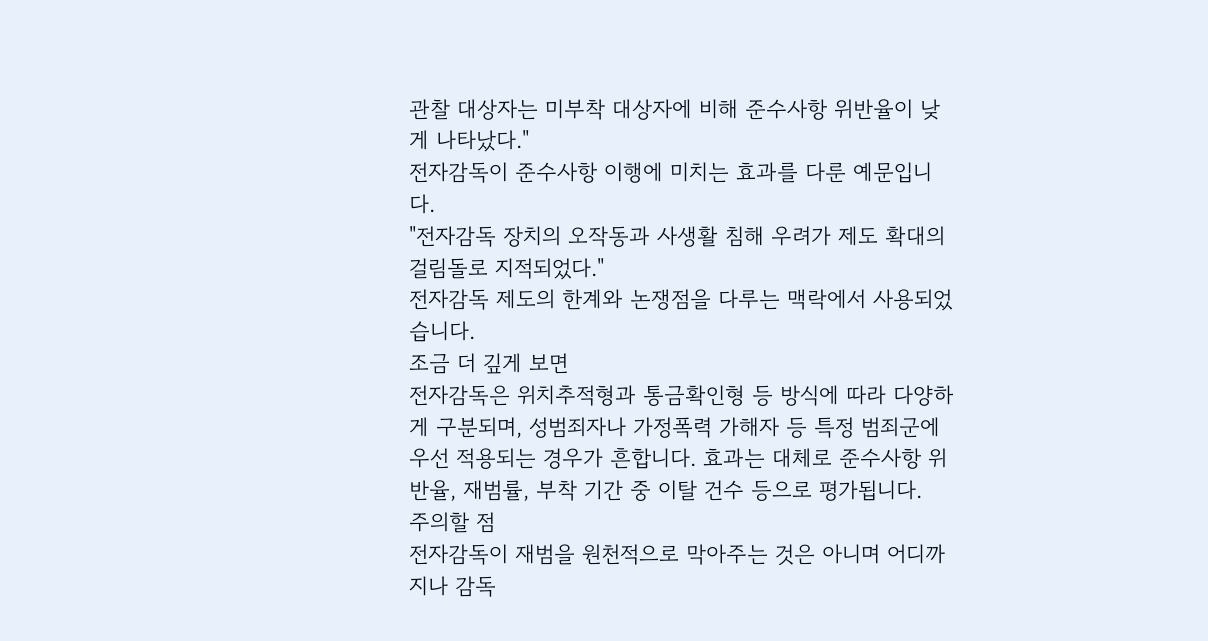관찰 대상자는 미부착 대상자에 비해 준수사항 위반율이 낮게 나타났다."
전자감독이 준수사항 이행에 미치는 효과를 다룬 예문입니다.
"전자감독 장치의 오작동과 사생활 침해 우려가 제도 확대의 걸림돌로 지적되었다."
전자감독 제도의 한계와 논쟁점을 다루는 맥락에서 사용되었습니다.
조금 더 깊게 보면
전자감독은 위치추적형과 통금확인형 등 방식에 따라 다양하게 구분되며, 성범죄자나 가정폭력 가해자 등 특정 범죄군에 우선 적용되는 경우가 흔합니다. 효과는 대체로 준수사항 위반율, 재범률, 부착 기간 중 이탈 건수 등으로 평가됩니다.
주의할 점
전자감독이 재범을 원천적으로 막아주는 것은 아니며 어디까지나 감독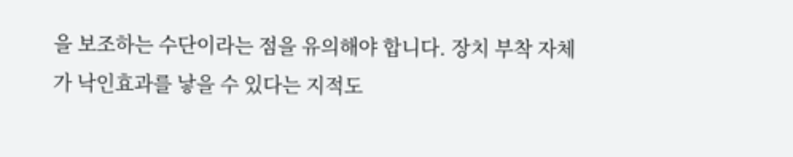을 보조하는 수단이라는 점을 유의해야 합니다. 장치 부착 자체가 낙인효과를 낳을 수 있다는 지적도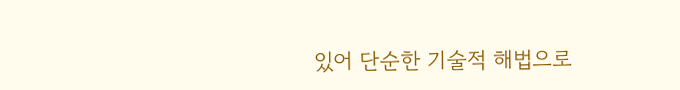있어 단순한 기술적 해법으로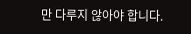만 다루지 않아야 합니다.